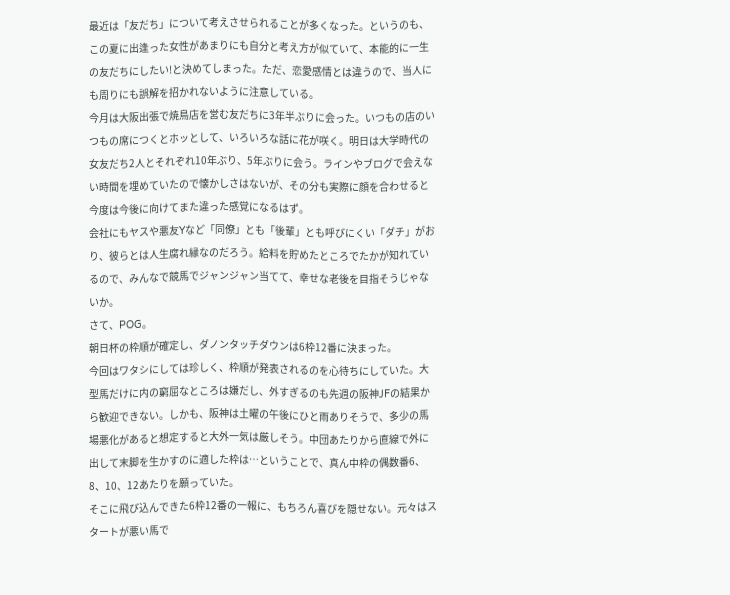最近は「友だち」について考えさせられることが多くなった。というのも、この夏に出逢った女性があまりにも自分と考え方が似ていて、本能的に一生の友だちにしたい!と決めてしまった。ただ、恋愛感情とは違うので、当人にも周りにも誤解を招かれないように注意している。
今月は大阪出張で焼鳥店を営む友だちに3年半ぶりに会った。いつもの店のいつもの席につくとホッとして、いろいろな話に花が咲く。明日は大学時代の女友だち2人とそれぞれ10年ぶり、5年ぶりに会う。ラインやブログで会えない時間を埋めていたので懐かしさはないが、その分も実際に顔を合わせると今度は今後に向けてまた違った感覚になるはず。
会社にもヤスや悪友Yなど「同僚」とも「後輩」とも呼びにくい「ダチ」がおり、彼らとは人生腐れ縁なのだろう。給料を貯めたところでたかが知れているので、みんなで競馬でジャンジャン当てて、幸せな老後を目指そうじゃないか。
さて、POG。
朝日杯の枠順が確定し、ダノンタッチダウンは6枠12番に決まった。
今回はワタシにしては珍しく、枠順が発表されるのを心待ちにしていた。大型馬だけに内の窮屈なところは嫌だし、外すぎるのも先週の阪神JFの結果から歓迎できない。しかも、阪神は土曜の午後にひと雨ありそうで、多少の馬場悪化があると想定すると大外一気は厳しそう。中団あたりから直線で外に出して末脚を生かすのに適した枠は…ということで、真ん中枠の偶数番6、8、10、12あたりを願っていた。
そこに飛び込んできた6枠12番の一報に、もちろん喜びを隠せない。元々はスタートが悪い馬で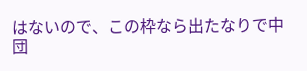はないので、この枠なら出たなりで中団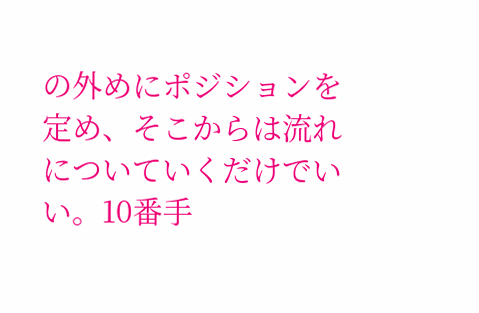の外めにポジションを定め、そこからは流れについていくだけでいい。10番手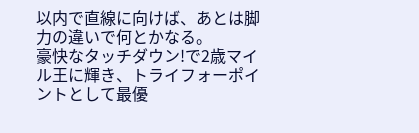以内で直線に向けば、あとは脚力の違いで何とかなる。
豪快なタッチダウン!で2歳マイル王に輝き、トライフォーポイントとして最優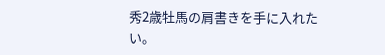秀2歳牡馬の肩書きを手に入れたい。